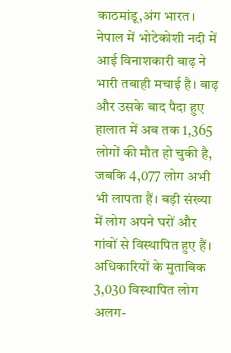काठमांडू,अंग भारत। नेपाल में भोटेकोशी नदी में आई विनाशकारी बाढ़ ने भारी तबाही मचाई है। बाढ़ और उसके बाद पैदा हुए हालात में अब तक 1,365 लोगों की मौत हो चुकी है, जबकि 4,077 लोग अभी भी लापता हैं। बड़ी संख्या में लोग अपने घरों और गांवों से विस्थापित हुए हैं। अधिकारियों के मुताबिक 3,030 विस्थापित लोग अलग-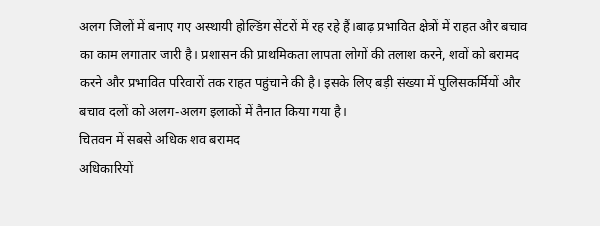अलग जिलों में बनाए गए अस्थायी होल्डिंग सेंटरों में रह रहे हैं।बाढ़ प्रभावित क्षेत्रों में राहत और बचाव का काम लगातार जारी है। प्रशासन की प्राथमिकता लापता लोगों की तलाश करने, शवों को बरामद करने और प्रभावित परिवारों तक राहत पहुंचाने की है। इसके लिए बड़ी संख्या में पुलिसकर्मियों और बचाव दलों को अलग-अलग इलाकों में तैनात किया गया है।
चितवन में सबसे अधिक शव बरामद
अधिकारियों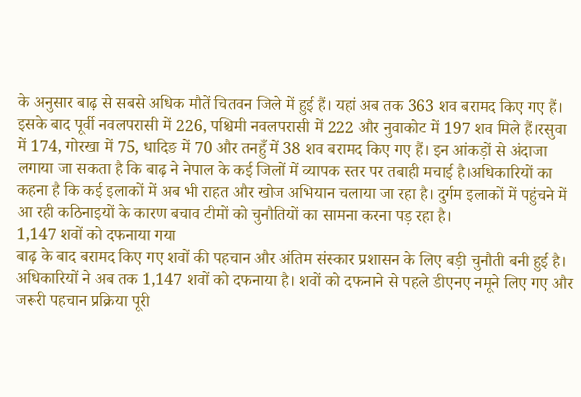के अनुसार बाढ़ से सबसे अधिक मौतें चितवन जिले में हुई हैं। यहां अब तक 363 शव बरामद किए गए हैं। इसके बाद पूर्वी नवलपरासी में 226, पश्चिमी नवलपरासी में 222 और नुवाकोट में 197 शव मिले हैं।रसुवा में 174, गोरखा में 75, धादिङ में 70 और तनहुँ में 38 शव बरामद किए गए हैं। इन आंकड़ों से अंदाजा लगाया जा सकता है कि बाढ़ ने नेपाल के कई जिलों में व्यापक स्तर पर तबाही मचाई है।अधिकारियों का कहना है कि कई इलाकों में अब भी राहत और खोज अभियान चलाया जा रहा है। दुर्गम इलाकों में पहुंचने में आ रही कठिनाइयों के कारण बचाव टीमों को चुनौतियों का सामना करना पड़ रहा है।
1,147 शवों को दफनाया गया
बाढ़ के बाद बरामद किए गए शवों की पहचान और अंतिम संस्कार प्रशासन के लिए बड़ी चुनौती बनी हुई है। अधिकारियों ने अब तक 1,147 शवों को दफनाया है। शवों को दफनाने से पहले डीएनए नमूने लिए गए और जरूरी पहचान प्रक्रिया पूरी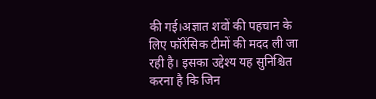की गई।अज्ञात शवों की पहचान के लिए फॉरेंसिक टीमों की मदद ली जा रही है। इसका उद्देश्य यह सुनिश्चित करना है कि जिन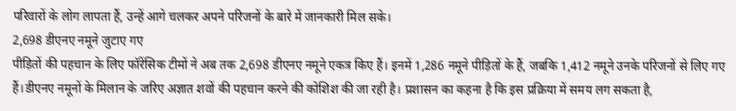परिवारों के लोग लापता हैं, उन्हें आगे चलकर अपने परिजनों के बारे में जानकारी मिल सके।
2,698 डीएनए नमूने जुटाए गए
पीड़ितों की पहचान के लिए फॉरेंसिक टीमों ने अब तक 2,698 डीएनए नमूने एकत्र किए हैं। इनमें 1,286 नमूने पीड़ितों के हैं, जबकि 1,412 नमूने उनके परिजनों से लिए गए हैं।डीएनए नमूनों के मिलान के जरिए अज्ञात शवों की पहचान करने की कोशिश की जा रही है। प्रशासन का कहना है कि इस प्रक्रिया में समय लग सकता है,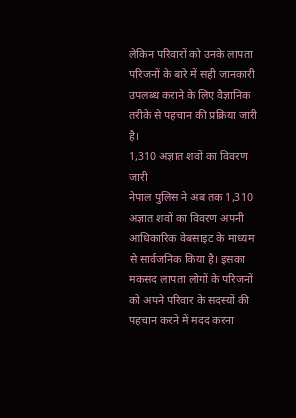लेकिन परिवारों को उनके लापता परिजनों के बारे में सही जानकारी उपलब्ध कराने के लिए वैज्ञानिक तरीके से पहचान की प्रक्रिया जारी है।
1,310 अज्ञात शवों का विवरण जारी
नेपाल पुलिस ने अब तक 1,310 अज्ञात शवों का विवरण अपनी आधिकारिक वेबसाइट के माध्यम से सार्वजनिक किया है। इसका मकसद लापता लोगों के परिजनों को अपने परिवार के सदस्यों की पहचान करने में मदद करना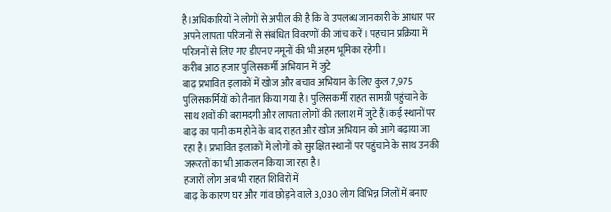है।अधिकारियों ने लोगों से अपील की है कि वे उपलब्ध जानकारी के आधार पर अपने लापता परिजनों से संबंधित विवरणों की जांच करें। पहचान प्रक्रिया में परिजनों से लिए गए डीएनए नमूनों की भी अहम भूमिका रहेगी।
करीब आठ हजार पुलिसकर्मी अभियान में जुटे
बाढ़ प्रभावित इलाकों में खोज और बचाव अभियान के लिए कुल 7,975 पुलिसकर्मियों को तैनात किया गया है। पुलिसकर्मी राहत सामग्री पहुंचाने के साथ शवों की बरामदगी और लापता लोगों की तलाश में जुटे हैं।कई स्थानों पर बाढ़ का पानी कम होने के बाद राहत और खोज अभियान को आगे बढ़ाया जा रहा है। प्रभावित इलाकों में लोगों को सुरक्षित स्थानों पर पहुंचाने के साथ उनकी जरूरतों का भी आकलन किया जा रहा है।
हजारों लोग अब भी राहत शिविरों में
बाढ़ के कारण घर और गांव छोड़ने वाले 3,030 लोग विभिन्न जिलों में बनाए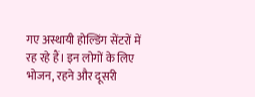गए अस्थायी होल्डिंग सेंटरों में रह रहे हैं। इन लोगों के लिए भोजन, रहने और दूसरी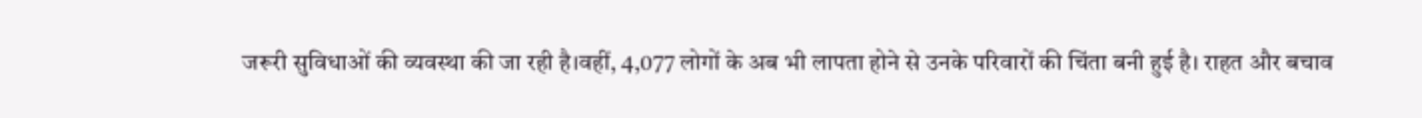जरूरी सुविधाओं की व्यवस्था की जा रही है।वहीं, 4,077 लोगों के अब भी लापता होने से उनके परिवारों की चिंता बनी हुई है। राहत और बचाव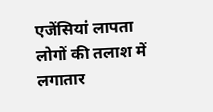एजेंसियां लापता लोगों की तलाश में लगातार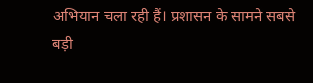अभियान चला रही हैं। प्रशासन के सामने सबसे बड़ी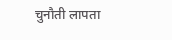चुनौती लापता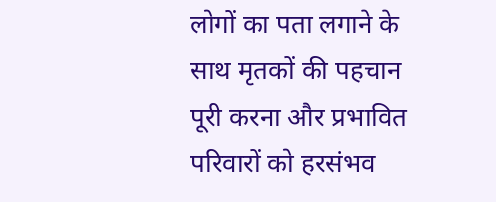लोगों का पता लगाने के साथ मृतकों की पहचान पूरी करना और प्रभावित परिवारों को हरसंभव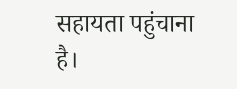सहायता पहुंचाना है।